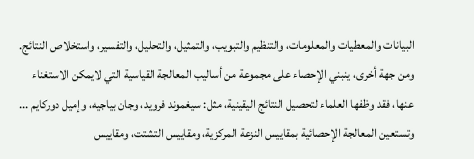البيانات والمعطيات والمعلومات، والتنظيم والتبويب، والتمثيل، والتحليل، والتفسير، واستخلاص النتائج.
ومن جهة أخرى، ينبني الإحصاء على مجموعة من أساليب المعالجة القياسية التي لايمكن الاستغناء عنها، فقد وظفها العلماء لتحصيل النتائج اليقينية، مثل: سيغموند فرويد، وجان بياجيه، وإميل دوركايم ... وتستعين المعالجة الإحصائية بمقاييس النزعة المركزية، ومقاييس التشتت، ومقاييس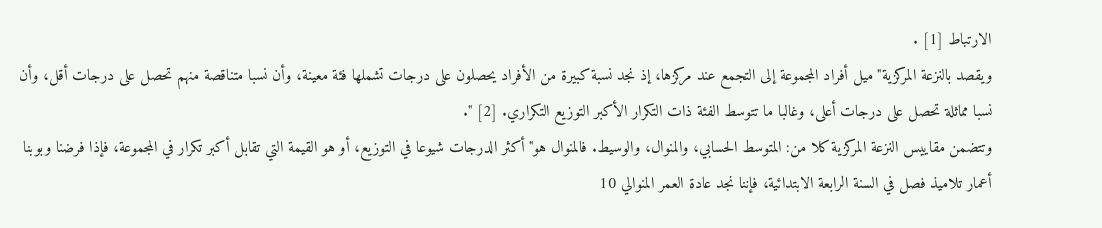الارتباط [1] .
ويقصد بالنزعة المركزية"ميل أفراد المجموعة إلى التجمع عند مركزها، إذ نجد نسبة كبيرة من الأفراد يحصلون على درجات تشملها فئة معينة، وأن نسبا متناقصة منهم تحصل على درجات أقل، وأن نسبا مماثلة تحصل على درجات أعلى، وغالبا ما تتوسط الفئة ذات التكرار الأكبر التوزيع التكراري. [2] ".
وتتضمن مقاييس النزعة المركزية كلا من: المتوسط الحسابي، والمنوال، والوسيط. فالمنوال هو"أكثر الدرجات شيوعا في التوزيع، أو هو القيمة التي تقابل أكبر تكرار في المجموعة، فإذا فرضنا وبوبنا أعمار تلاميذ فصل في السنة الرابعة الابتدائية، فإننا نجد عادة العمر المنوالي 10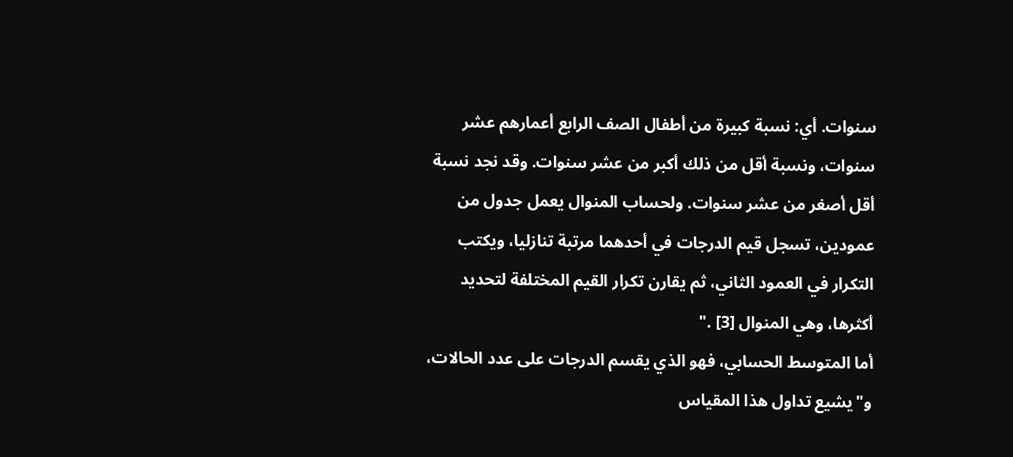سنوات. أي: نسبة كبيرة من أطفال الصف الرابع أعمارهم عشر سنوات، ونسبة أقل من ذلك أكبر من عشر سنوات. وقد نجد نسبة أقل أصغر من عشر سنوات. ولحساب المنوال يعمل جدول من عمودين، تسجل قيم الدرجات في أحدهما مرتبة تنازليا، ويكتب التكرار في العمود الثاني، ثم يقارن تكرار القيم المختلفة لتحديد أكثرها، وهي المنوال [3] ."
أما المتوسط الحسابي، فهو الذي يقسم الدرجات على عدد الحالات، و"يشيع تداول هذا المقياس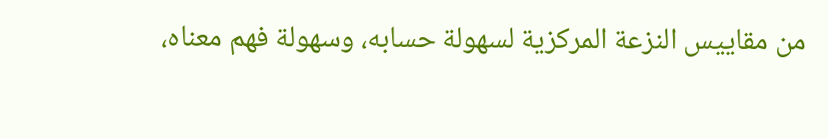من مقاييس النزعة المركزية لسهولة حسابه، وسهولة فهم معناه،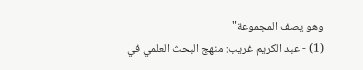وهو يصف المجموعة"
(1) - عبد الكريم غريب: منهج البحث العلمي في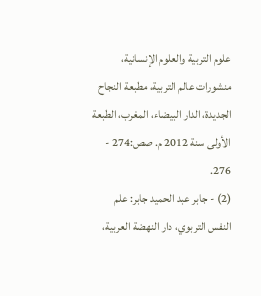علوم التربية والعلوم الإنسانية، منشورات عالم التربية، مطبعة النجاح الجديدة، الدار البيضاء، المغرب، الطبعة الأولى سنة 2012 م. صص:274 - 276.
(2) - جابر عبد الحميد جابر: علم النفس التربوي، دار النهضة العربية،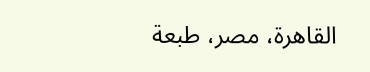القاهرة، مصر، طبعة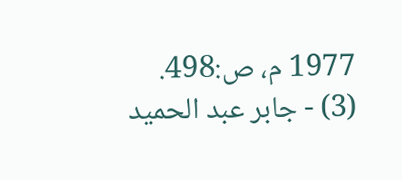1977 م، ص:498.
(3) - جابر عبد الحميد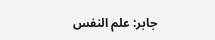جابر: علم النفس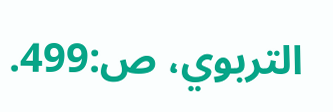التربوي، ص:499.